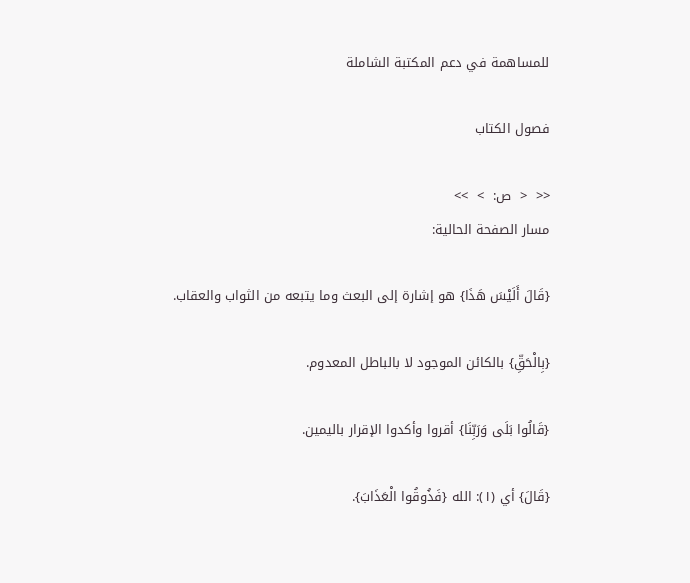للمساهمة في دعم المكتبة الشاملة

فصول الكتاب

<<  <  ص:  >  >>
مسار الصفحة الحالية:

{قَالَ أَلَيْسَ هَذَا} هو إشارة إلى البعث وما يتبعه من الثواب والعقاب.

{بِالْحَقِّ} بالكائن الموجود لا بالباطل المعدوم.

{قَالُوا بَلَى وَرَبِّنَا} أقروا وأكدوا الإقرار باليمين.

{قَالَ} أي (١): الله {فَذُوقُوا الْعَذَابَ}.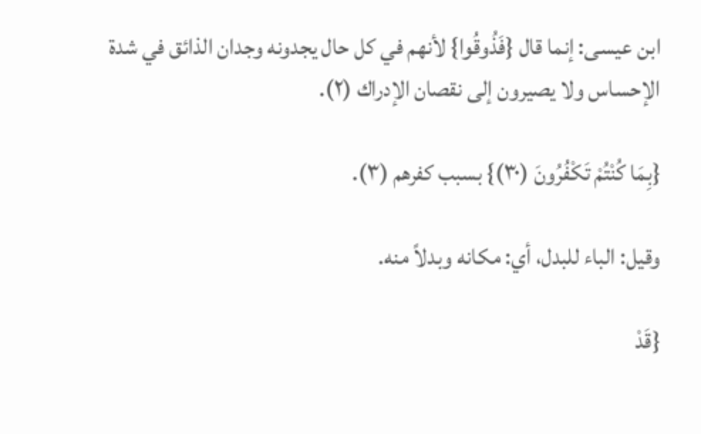ابن عيسى: إنما قال {فَذُوقُوا} لأنهم في كل حال يجدونه وجدان الذائق في شدة الإحساس ولا يصيرون إلى نقصان الإدراك (٢).

{بِمَا كُنْتُمْ تَكْفُرُونَ (٣٠)} بسبب كفرهم (٣).

وقيل: الباء للبدل، أي: مكانه وبدلاً منه.

{قَدْ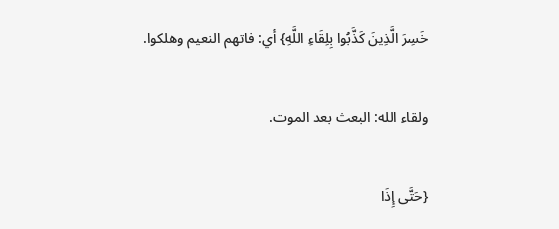خَسِرَ الَّذِينَ كَذَّبُوا بِلِقَاءِ اللَّهِ} أي: فاتهم النعيم وهلكوا.

ولقاء الله: البعث بعد الموت.

{حَتَّى إِذَا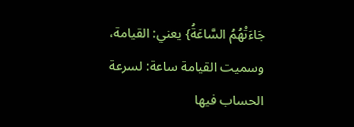جَاءَتْهُمُ السَّاعَةُ} يعني: القيامة، وسميت القيامة ساعة: لسرعة الحساب فيها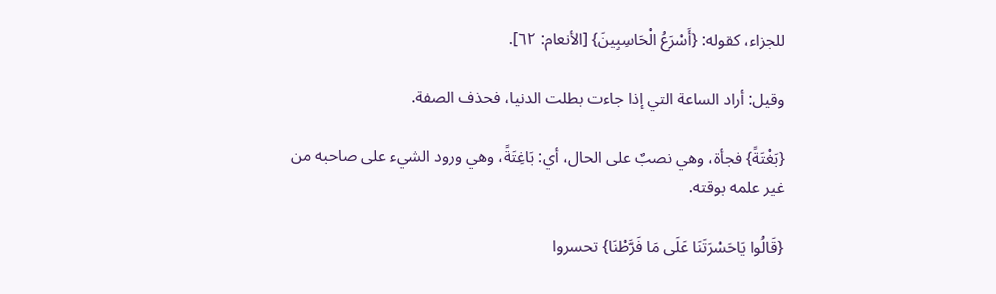للجزاء، كقوله: {أَسْرَعُ الْحَاسِبِينَ} [الأنعام: ٦٢].

وقيل: أراد الساعة التي إذا جاءت بطلت الدنيا، فحذف الصفة.

{بَغْتَةً} فجأة، وهي نصبٌ على الحال، أي: بَاغِتَةً، وهي ورود الشيء على صاحبه من غير علمه بوقته.

{قَالُوا يَاحَسْرَتَنَا عَلَى مَا فَرَّطْنَا} تحسروا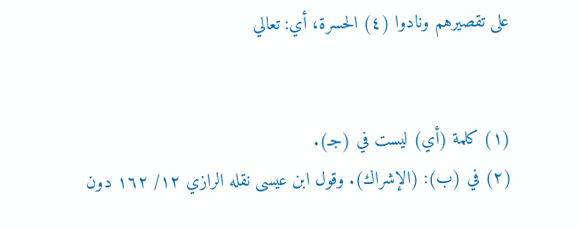على تقصيرهم ونادوا (٤) الحسرة، أي: تعالي


(١) كلمة (أي) ليست في (جـ).
(٢) في (ب): (الإشراك). وقول ابن عيسى نقله الرازي ١٢/ ١٦٢ دون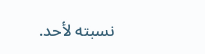نسبته لأحد.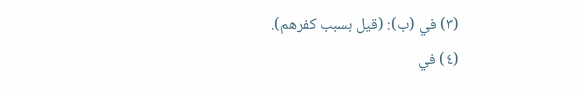(٣) في (ب): (قيل بسبب كفرهم).
(٤) في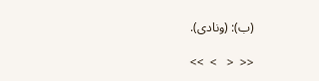(ب): (ونادى).

<<  <   >  >>